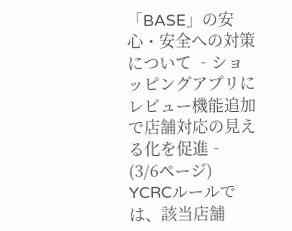「BASE」の安心・安全への対策について ‐ショッピングアプリにレビュー機能追加で店舗対応の見える化を促進‐ (3/6ページ)
YCRCルールでは、該当店舗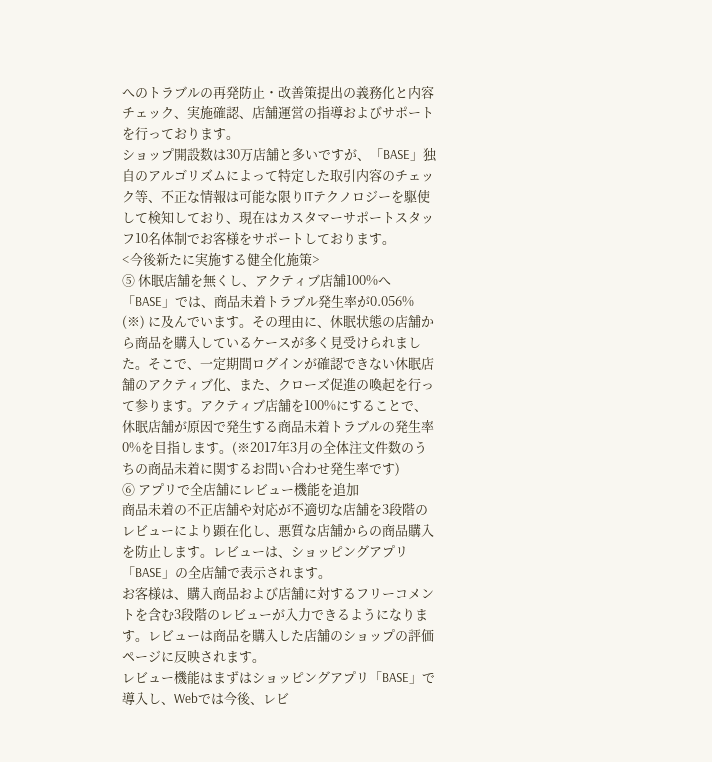へのトラブルの再発防止・改善策提出の義務化と内容チェック、実施確認、店舗運営の指導およびサポートを行っております。
ショップ開設数は30万店舗と多いですが、「BASE」独自のアルゴリズムによって特定した取引内容のチェック等、不正な情報は可能な限りITテクノロジーを駆使して検知しており、現在はカスタマーサポートスタッフ10名体制でお客様をサポートしております。
<今後新たに実施する健全化施策>
⑤ 休眠店舗を無くし、アクティブ店舗100%へ
「BASE」では、商品未着トラブル発生率が0.056% (※) に及んでいます。その理由に、休眠状態の店舗から商品を購入しているケースが多く見受けられました。そこで、一定期間ログインが確認できない休眠店舗のアクティブ化、また、クローズ促進の喚起を行って参ります。アクティブ店舗を100%にすることで、休眠店舗が原因で発生する商品未着トラブルの発生率0%を目指します。(※2017年3月の全体注文件数のうちの商品未着に関するお問い合わせ発生率です)
⑥ アプリで全店舗にレビュー機能を追加
商品未着の不正店舗や対応が不適切な店舗を3段階のレビューにより顕在化し、悪質な店舗からの商品購入を防止します。レビューは、ショッピングアプリ「BASE」の全店舗で表示されます。
お客様は、購入商品および店舗に対するフリーコメントを含む3段階のレビューが入力できるようになります。レビューは商品を購入した店舗のショップの評価ページに反映されます。
レビュー機能はまずはショッピングアプリ「BASE」で導入し、Webでは今後、レビ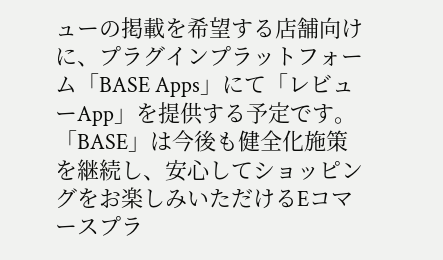ューの掲載を希望する店舗向けに、プラグインプラットフォーム「BASE Apps」にて「レビューApp」を提供する予定です。
「BASE」は今後も健全化施策を継続し、安心してショッピングをお楽しみいただけるEコマースプラ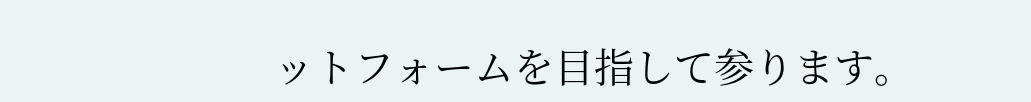ットフォームを目指して参ります。